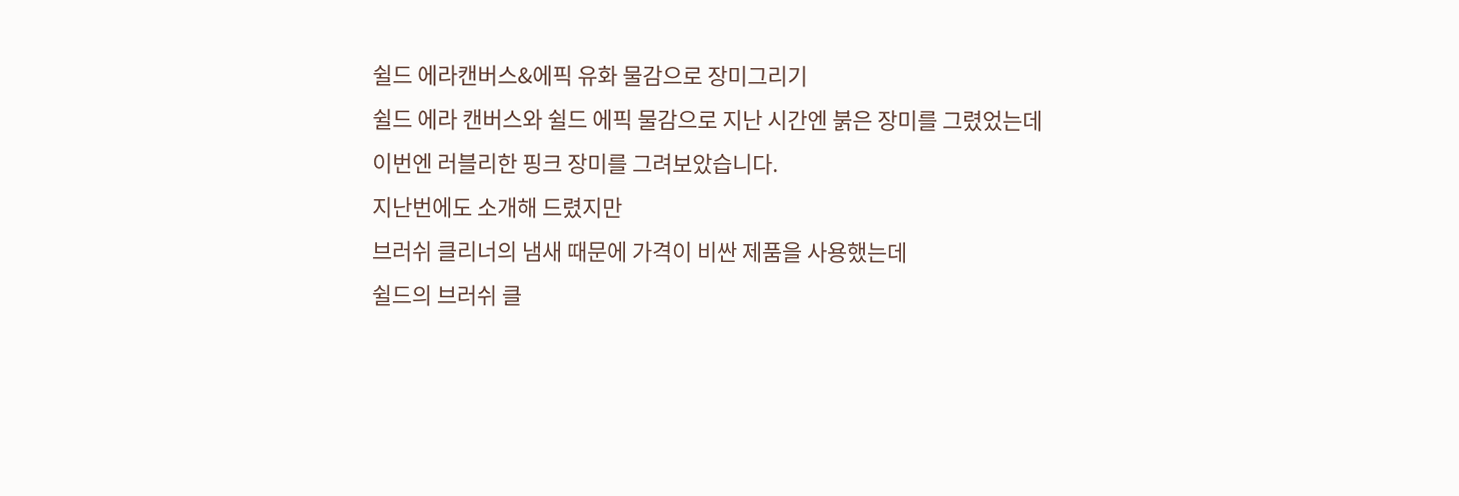쉴드 에라캔버스&에픽 유화 물감으로 장미그리기
쉴드 에라 캔버스와 쉴드 에픽 물감으로 지난 시간엔 붉은 장미를 그렸었는데
이번엔 러블리한 핑크 장미를 그려보았습니다.
지난번에도 소개해 드렸지만
브러쉬 클리너의 냄새 때문에 가격이 비싼 제품을 사용했는데
쉴드의 브러쉬 클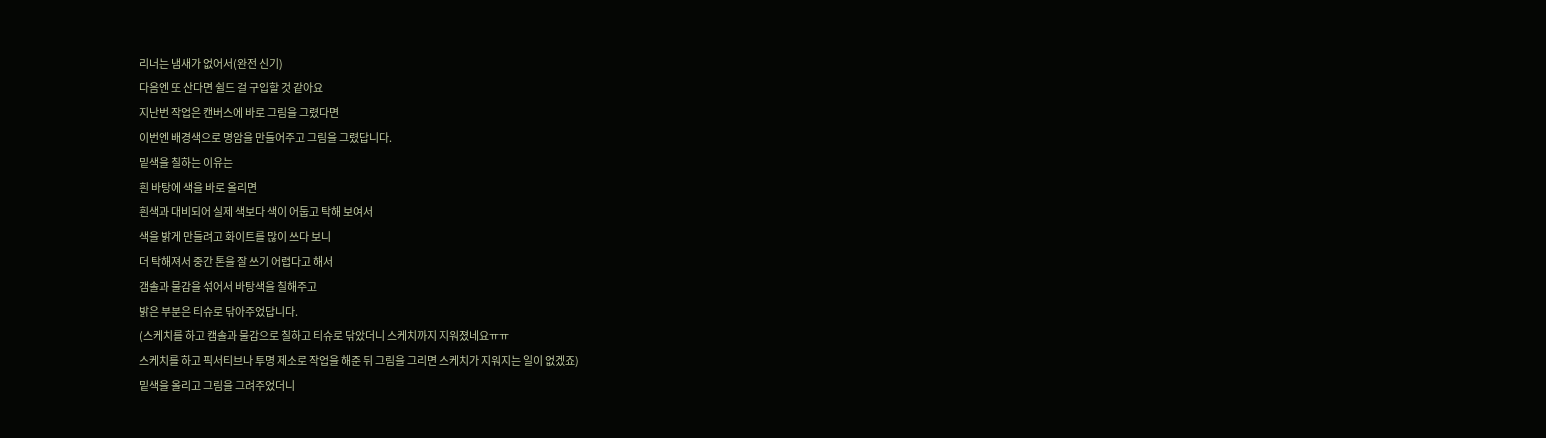리너는 냄새가 없어서(완전 신기)
다음엔 또 산다면 쉴드 걸 구입할 것 같아요
지난번 작업은 캔버스에 바로 그림을 그렸다면
이번엔 배경색으로 명암을 만들어주고 그림을 그렸답니다.
밑색을 칠하는 이유는
흰 바탕에 색을 바로 올리면
흰색과 대비되어 실제 색보다 색이 어둡고 탁해 보여서
색을 밝게 만들려고 화이트를 많이 쓰다 보니
더 탁해져서 중간 톤을 잘 쓰기 어렵다고 해서
갬솔과 물감을 섞어서 바탕색을 칠해주고
밝은 부분은 티슈로 닦아주었답니다.
(스케치를 하고 캠솔과 물감으로 칠하고 티슈로 닦았더니 스케치까지 지워졌네요ㅠㅠ
스케치를 하고 픽서티브나 투명 제소로 작업을 해준 뒤 그림을 그리면 스케치가 지워지는 일이 없겠죠)
밑색을 올리고 그림을 그려주었더니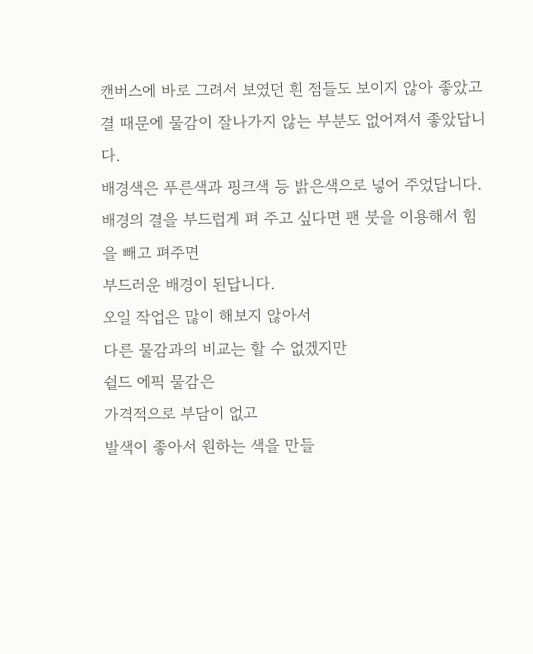캔버스에 바로 그려서 보였던 흰 점들도 보이지 않아 좋았고
결 때문에 물감이 잘나가지 않는 부분도 없어져서 좋았답니다.
배경색은 푸른색과 핑크색 등 밝은색으로 넣어 주었답니다.
배경의 결을 부드럽게 펴 주고 싶다면 팬 붓을 이용해서 힘을 빼고 펴주면
부드러운 배경이 된답니다.
오일 작업은 많이 해보지 않아서
다른 물감과의 비교는 할 수 없겠지만
쉴드 에픽 물감은
가격적으로 부담이 없고
발색이 좋아서 원하는 색을 만들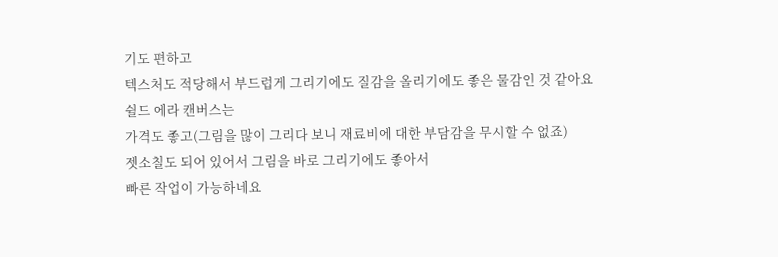기도 편하고
텍스처도 적당해서 부드럽게 그리기에도 질감을 올리기에도 좋은 물감인 것 같아요
쉴드 에라 캔버스는
가격도 좋고(그림을 많이 그리다 보니 재료비에 대한 부담감을 무시할 수 없죠)
젯소칠도 되어 있어서 그림을 바로 그리기에도 좋아서
빠른 작업이 가능하네요